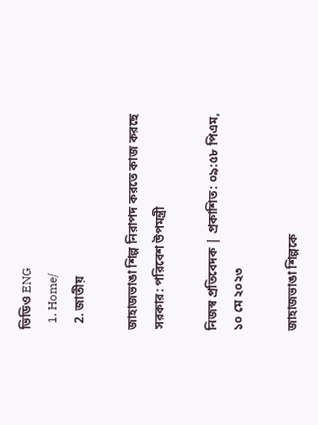ভিডিও ENG
  1. Home/
  2. জাতীয়

জাহাজভাঙা শিল্প নিরাপদ করতে কাজ করছে সরকার: পরিবেশ উপমন্ত্রী

নিজস্ব প্রতিবেদক | প্রকাশিত: ০৯:৫৮ পিএম, ১০ মে ২০২৩

জাহাজভাঙা শিল্পকে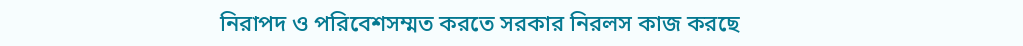নিরাপদ ও পরিবেশসম্মত করতে সরকার নিরলস কাজ করছে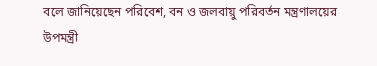বলে জানিয়েছেন পরিবেশ, বন ও জলবায়ু পরিবর্তন মন্ত্রণালয়ের উপমন্ত্রী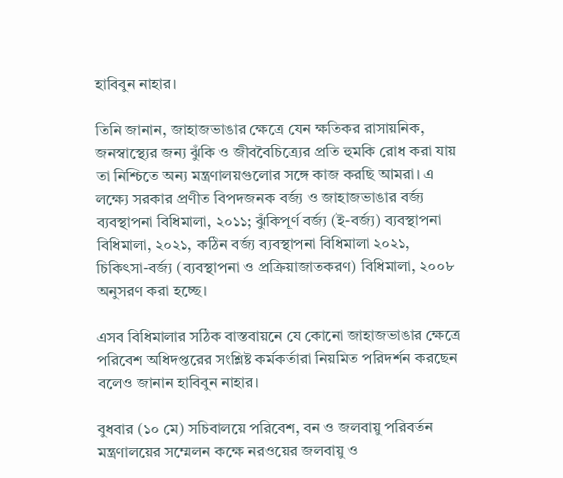হাবিবুন নাহার।

তিনি জানান, জাহাজভাঙার ক্ষেত্রে যেন ক্ষতিকর রাসায়নিক, জনস্বাস্থ্যের জন্য ঝুঁকি ও জীববৈচিত্র্যের প্রতি হুমকি রোধ করা যায় তা নিশ্চিতে অন্য মন্ত্রণালয়গুলোর সঙ্গে কাজ করছি আমরা। এ লক্ষ্যে সরকার প্রণীত বিপদজনক বর্জ্য ও জাহাজভাঙার বর্জ্য ব্যবস্থাপনা বিধিমালা, ২০১১; ঝুঁকিপূর্ণ বর্জ্য (ই-বর্জ্য) ব্যবস্থাপনা বিধিমালা, ২০২১, কঠিন বর্জ্য ব্যবস্থাপনা বিধিমালা ২০২১, চিকিৎসা-বর্জ্য (ব্যবস্থাপনা ও প্রক্রিয়াজাতকরণ) বিধিমালা, ২০০৮ অনুসরণ করা হচ্ছে।

এসব বিধিমালার সঠিক বাস্তবায়নে যে কোনো জাহাজভাঙার ক্ষেত্রে পরিবেশ অধিদপ্তরের সংশ্লিষ্ট কর্মকর্তারা নিয়মিত পরিদর্শন করছেন বলেও জানান হাবিবুন নাহার।

বুধবার (১০ মে) সচিবালয়ে পরিবেশ, বন ও জলবায়ু পরিবর্তন মন্ত্রণালয়ের সম্মেলন কক্ষে নরওয়ের জলবায়ু ও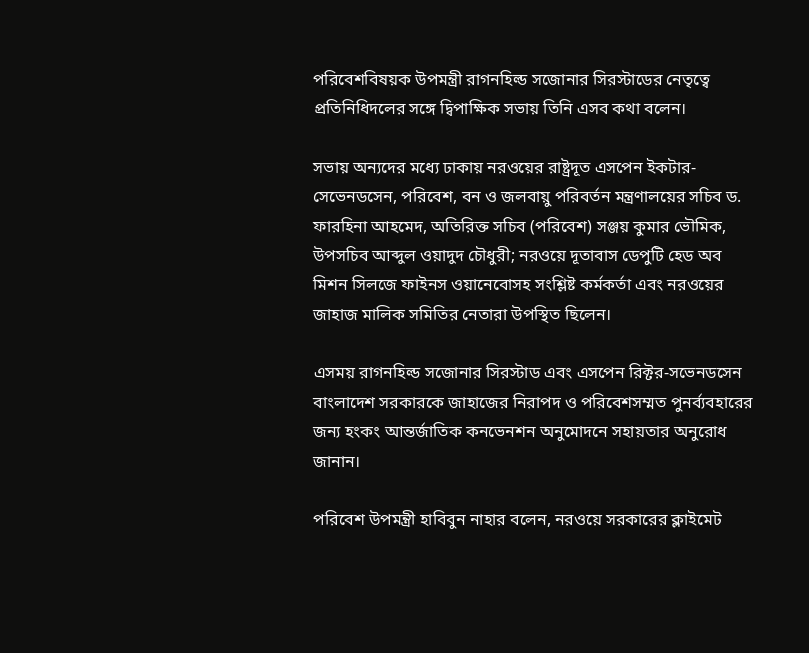পরিবেশবিষয়ক উপমন্ত্রী রাগনহিল্ড সজোনার সিরস্টাডের নেতৃত্বে প্রতিনিধিদলের সঙ্গে দ্বিপাক্ষিক সভায় তিনি এসব কথা বলেন।

সভায় অন্যদের মধ্যে ঢাকায় নরওয়ের রাষ্ট্রদূত এসপেন ইকটার-সেভেনডসেন, পরিবেশ, বন ও জলবায়ু পরিবর্তন মন্ত্রণালয়ের সচিব ড. ফারহিনা আহমেদ, অতিরিক্ত সচিব (পরিবেশ) সঞ্জয় কুমার ভৌমিক, উপসচিব আব্দুল ওয়াদুদ চৌধুরী; নরওয়ে দূতাবাস ডেপুটি হেড অব মিশন সিলজে ফাইনস ওয়ানেবোসহ সংশ্লিষ্ট কর্মকর্তা এবং নরওয়ের জাহাজ মালিক সমিতির নেতারা উপস্থিত ছিলেন।

এসময় রাগনহিল্ড সজোনার সিরস্টাড এবং এসপেন রিক্টর-সভেনডসেন বাংলাদেশ সরকারকে জাহাজের নিরাপদ ও পরিবেশসম্মত পুনর্ব্যবহারের জন্য হংকং আন্তর্জাতিক কনভেনশন অনুমোদনে সহায়তার অনুরোধ জানান।

পরিবেশ উপমন্ত্রী হাবিবুন নাহার বলেন, নরওয়ে সরকারের ক্লাইমেট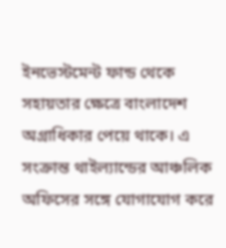ইনভেস্টমেন্ট ফান্ড থেকে সহায়তার ক্ষেত্রে বাংলাদেশ অগ্রাধিকার পেয়ে থাকে। এ সংক্রান্ত থাইল্যান্ডের আঞ্চলিক অফিসের সঙ্গে যোগাযোগ করে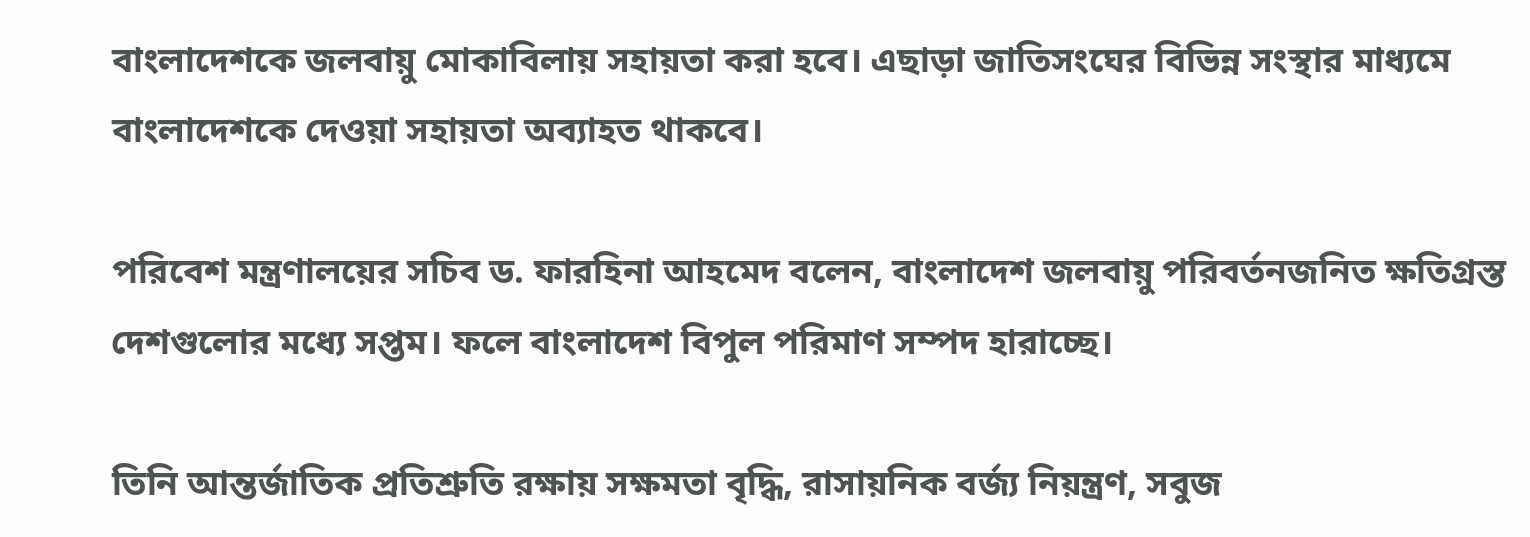বাংলাদেশকে জলবায়ু মোকাবিলায় সহায়তা করা হবে। এছাড়া জাতিসংঘের বিভিন্ন সংস্থার মাধ্যমে বাংলাদেশকে দেওয়া সহায়তা অব্যাহত থাকবে।

পরিবেশ মন্ত্রণালয়ের সচিব ড. ফারহিনা আহমেদ বলেন, বাংলাদেশ জলবায়ু পরিবর্তনজনিত ক্ষতিগ্রস্ত দেশগুলোর মধ্যে সপ্তম। ফলে বাংলাদেশ বিপুল পরিমাণ সম্পদ হারাচ্ছে।

তিনি আন্তর্জাতিক প্রতিশ্রুতি রক্ষায় সক্ষমতা বৃদ্ধি, রাসায়নিক বর্জ্য নিয়ন্ত্রণ, সবুজ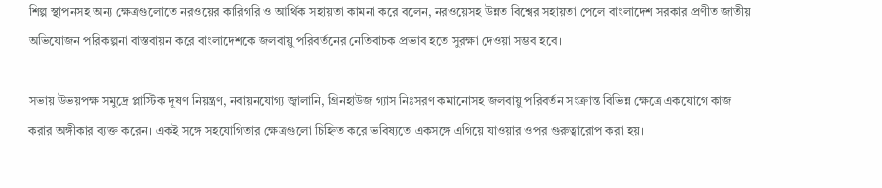শিল্প স্থাপনসহ অন্য ক্ষেত্রগুলোতে নরওয়ের কারিগরি ও আর্থিক সহায়তা কামনা করে বলেন, নরওয়েসহ উন্নত বিশ্বের সহায়তা পেলে বাংলাদেশ সরকার প্রণীত জাতীয় অভিযোজন পরিকল্পনা বাস্তবায়ন করে বাংলাদেশকে জলবায়ু পরিবর্তনের নেতিবাচক প্রভাব হতে সুরক্ষা দেওয়া সম্ভব হবে।

সভায় উভয়পক্ষ সমুদ্রে প্লাস্টিক দূষণ নিয়ন্ত্রণ, নবায়নযোগ্য জ্বালানি, গ্রিনহাউজ গ্যাস নিঃসরণ কমানোসহ জলবায়ু পরিবর্তন সংক্রান্ত বিভিন্ন ক্ষেত্রে একযোগে কাজ করার অঙ্গীকার ব্যক্ত করেন। একই সঙ্গে সহযোগিতার ক্ষেত্রগুলো চিহ্নিত করে ভবিষ্যতে একসঙ্গে এগিয়ে যাওয়ার ওপর গুরুত্বারোপ করা হয়।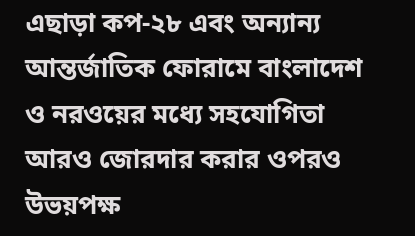এছাড়া কপ-২৮ এবং অন্যান্য আন্তর্জাতিক ফোরামে বাংলাদেশ ও নরওয়ের মধ্যে সহযোগিতা আরও জোরদার করার ওপরও উভয়পক্ষ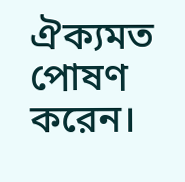ঐক্যমত পোষণ করেন।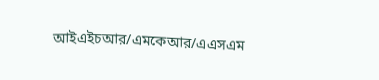আইএইচআর/এমকেআর/এএসএম